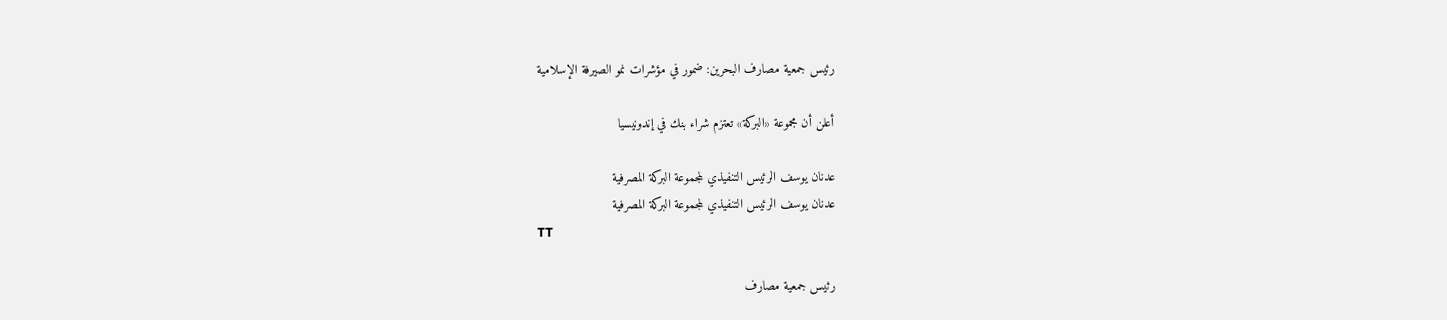رئيس جمعية مصارف البحرين: ضمور في مؤشرات نمو الصيرفة الإسلامية

أعلن أن مجموعة «البركة» تعتزم شراء بنك في إندونيسيا

عدنان يوسف الرئيس التنفيذي لمجموعة البركة المصرفية
عدنان يوسف الرئيس التنفيذي لمجموعة البركة المصرفية
TT

رئيس جمعية مصارف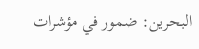البحرين: ضمور في مؤشرات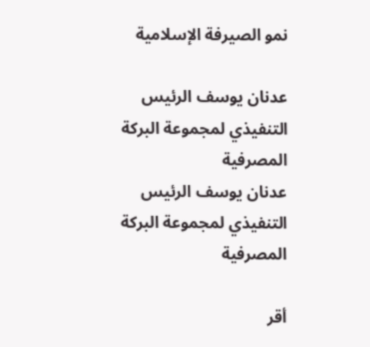نمو الصيرفة الإسلامية

عدنان يوسف الرئيس التنفيذي لمجموعة البركة المصرفية
عدنان يوسف الرئيس التنفيذي لمجموعة البركة المصرفية

أقر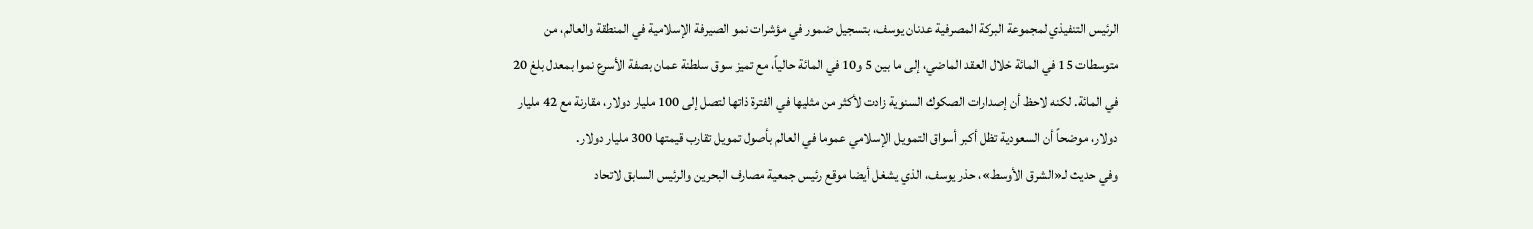الرئيس التنفيذي لمجموعة البركة المصرفية عدنان يوسف، بتسجيل ضمور في مؤشرات نمو الصيرفة الإسلامية في المنطقة والعالم، من متوسطات 15 في المائة خلال العقد الماضي، إلى ما بين 5 و10 في المائة حالياً، مع تميز سوق سلطنة عمان بصفة الأسرع نموا بمعدل بلغ 20 في المائة. لكنه لاحظ أن إصدارات الصكوك السنوية زادت لأكثر من مثليها في الفترة ذاتها لتصل إلى 100 مليار دولار، مقارنة مع 42 مليار دولار، موضحاً أن السعودية تظل أكبر أسواق التمويل الإسلامي عموما في العالم بأصول تمويل تقارب قيمتها 300 مليار دولار.
وفي حديث لـ«الشرق الأوسط»، حذر يوسف، الذي يشغل أيضا موقع رئيس جمعية مصارف البحرين والرئيس السابق لاتحاد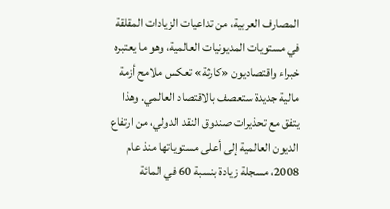المصارف العربية، من تداعيات الزيادات المقلقة في مستويات المديونيات العالمية، وهو ما يعتبره خبراء واقتصاديون «كارثة» تعكس ملامح أزمة مالية جديدة ستعصف بالاقتصاد العالمي. وهذا يتفق مع تحذيرات صندوق النقد الدولي، من ارتفاع الديون العالمية إلى أعلى مستوياتها منذ عام 2008، مسجلة زيادة بنسبة 60 في المائة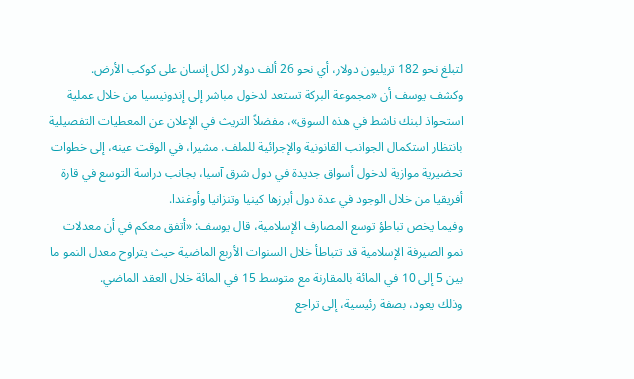لتبلغ نحو 182 تريليون دولار، أي نحو 26 ألف دولار لكل إنسان على كوكب الأرض.
وكشف يوسف أن «مجموعة البركة تستعد لدخول مباشر إلى إندونيسيا من خلال عملية استحواذ لبنك ناشط في هذه السوق»، مفضلاً التريث في الإعلان عن المعطيات التفصيلية بانتظار استكمال الجوانب القانونية والإجرائية للملف. مشيرا، في الوقت عينه، إلى خطوات تحضيرية موازية لدخول أسواق جديدة في دول شرق آسيا، بجانب دراسة التوسع في قارة أفريقيا من خلال الوجود في عدة دول أبرزها كينيا وتنزانيا وأوغندا.
وفيما يخص تباطؤ توسع المصارف الإسلامية، قال يوسف: «أتفق معكم في أن معدلات نمو الصيرفة الإسلامية قد تتباطأ خلال السنوات الأربع الماضية حيث يتراوح معدل النمو ما بين 5 إلى 10 في المائة بالمقارنة مع متوسط 15 في المائة خلال العقد الماضي.
وذلك يعود، بصفة رئيسية، إلى تراجع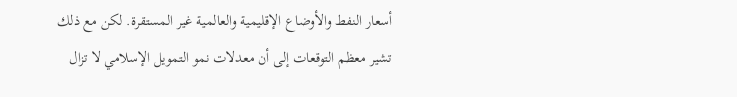أسعار النفط والأوضاع الإقليمية والعالمية غير المستقرة. لكن مع ذلك تشير معظم التوقعات إلى أن معدلات نمو التمويل الإسلامي لا تزال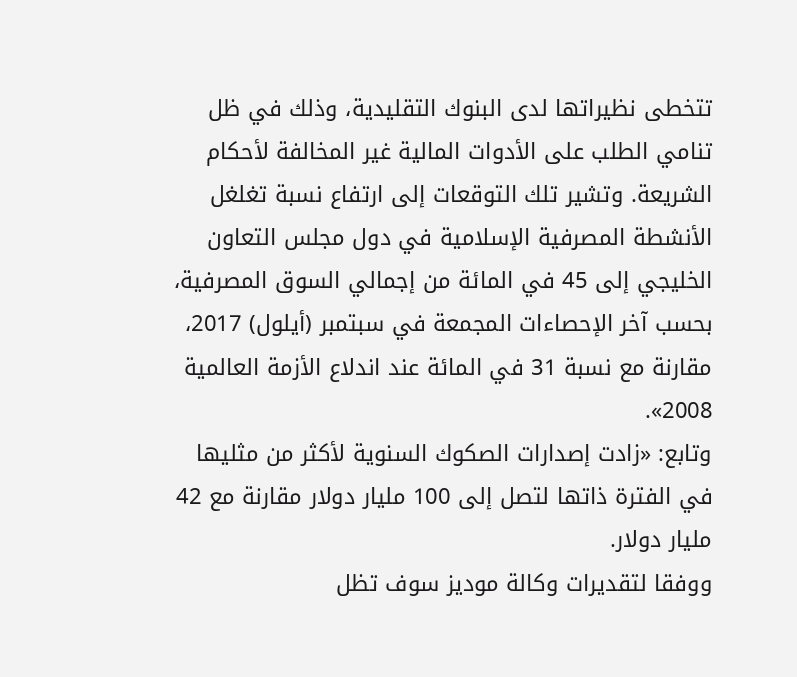تتخطى نظيراتها لدى البنوك التقليدية، وذلك في ظل تنامي الطلب على الأدوات المالية غير المخالفة لأحكام الشريعة. وتشير تلك التوقعات إلى ارتفاع نسبة تغلغل الأنشطة المصرفية الإسلامية في دول مجلس التعاون الخليجي إلى 45 في المائة من إجمالي السوق المصرفية، بحسب آخر الإحصاءات المجمعة في سبتمبر (أيلول) 2017، مقارنة مع نسبة 31 في المائة عند اندلاع الأزمة العالمية 2008».
وتابع: «زادت إصدارات الصكوك السنوية لأكثر من مثليها في الفترة ذاتها لتصل إلى 100 مليار دولار مقارنة مع 42 مليار دولار.
ووفقا لتقديرات وكالة موديز سوف تظل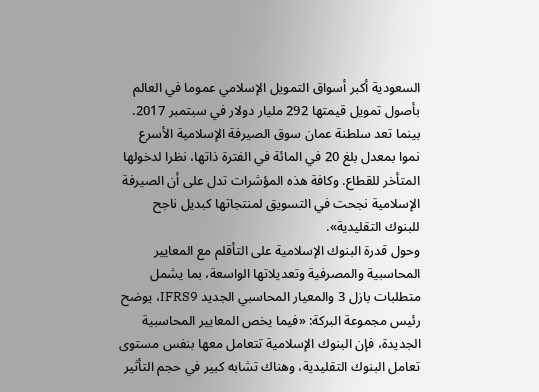السعودية أكبر أسواق التمويل الإسلامي عموما في العالم بأصول تمويل قيمتها 292 مليار دولار في سبتمبر 2017. بينما تعد سلطنة عمان سوق الصيرفة الإسلامية الأسرع نموا بمعدل بلغ 20 في المائة في الفترة ذاتها، نظرا لدخولها المتأخر للقطاع. وكافة هذه المؤشرات تدل على أن الصيرفة الإسلامية نجحت في التسويق لمنتجاتها كبديل ناجح للبنوك التقليدية».
وحول قدرة البنوك الإسلامية على التأقلم مع المعايير المحاسبية والمصرفية وتعديلاتها الواسعة، بما يشمل متطلبات بازل 3 والمعيار المحاسبي الجديد IFRS9، يوضح رئيس مجموعة البركة: «فيما يخص المعايير المحاسبية الجديدة، فإن البنوك الإسلامية تتعامل معها بنفس مستوى تعامل البنوك التقليدية، وهناك تشابه كبير في حجم التأثير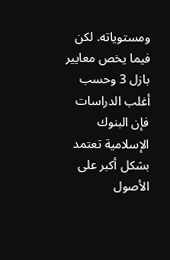ومستوياته. لكن فيما يخص معايير بازل 3 وحسب أغلب الدراسات فإن البنوك الإسلامية تعتمد بشكل أكبر على الأصول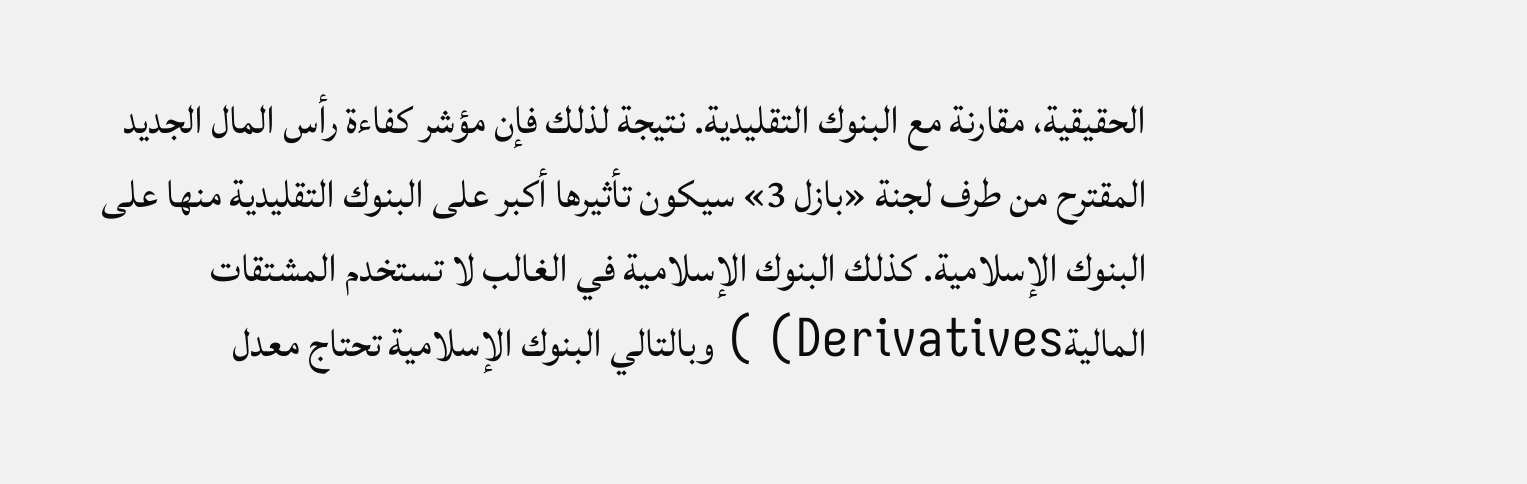الحقيقية، مقارنة مع البنوك التقليدية. نتيجة لذلك فإن مؤشر كفاءة رأس المال الجديد المقترح من طرف لجنة «بازل 3» سيكون تأثيرها أكبر على البنوك التقليدية منها على البنوك الإسلامية. كذلك البنوك الإسلامية في الغالب لا تستخدم المشتقات الماليةDerivatives) ) وبالتالي البنوك الإسلامية تحتاج معدل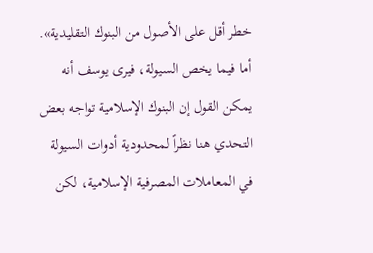خطر أقل على الأصول من البنوك التقليدية».
أما فيما يخص السيولة، فيرى يوسف أنه يمكن القول إن البنوك الإسلامية تواجه بعض التحدي هنا نظراً لمحدودية أدوات السيولة في المعاملات المصرفية الإسلامية، لكن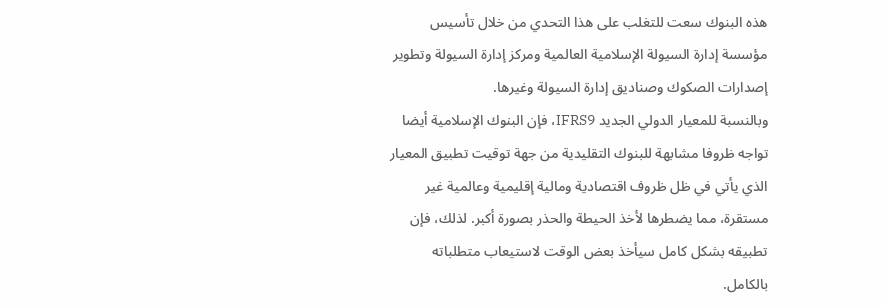هذه البنوك سعت للتغلب على هذا التحدي من خلال تأسيس مؤسسة إدارة السيولة الإسلامية العالمية ومركز إدارة السيولة وتطوير إصدارات الصكوك وصناديق إدارة السيولة وغيرها.
وبالنسبة للمعيار الدولي الجديد IFRS9، فإن البنوك الإسلامية أيضا تواجه ظروفا مشابهة للبنوك التقليدية من جهة توقيت تطبيق المعيار الذي يأتي في ظل ظروف اقتصادية ومالية إقليمية وعالمية غير مستقرة، مما يضطرها لأخذ الحيطة والحذر بصورة أكبر. لذلك، فإن تطبيقه بشكل كامل سيأخذ بعض الوقت لاستيعاب متطلباته بالكامل.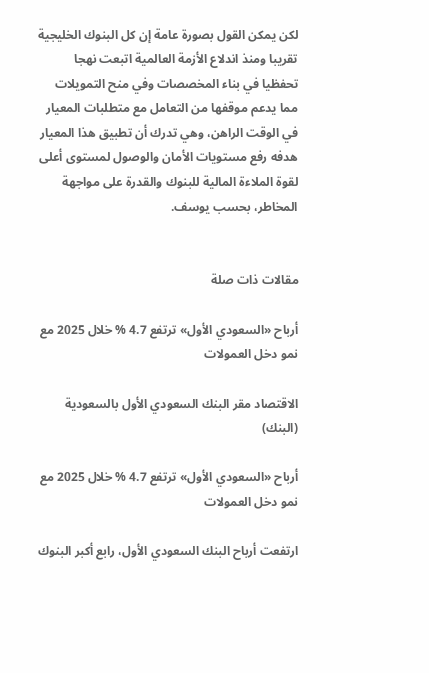لكن يمكن القول بصورة عامة إن كل البنوك الخليجية تقريبا ومنذ اندلاع الأزمة العالمية اتبعت نهجا تحفظيا في بناء المخصصات وفي منح التمويلات مما يدعم موقفها من التعامل مع متطلبات المعيار في الوقت الراهن، وهي تدرك أن تطبيق هذا المعيار هدفه رفع مستويات الأمان والوصول لمستوى أعلى لقوة الملاءة المالية للبنوك والقدرة على مواجهة المخاطر، بحسب يوسف.


مقالات ذات صلة

أرباح «السعودي الأول» ترتفع 4.7 % خلال 2025 مع نمو دخل العمولات

الاقتصاد مقر البنك السعودي الأول بالسعودية (البنك)

أرباح «السعودي الأول» ترتفع 4.7 % خلال 2025 مع نمو دخل العمولات

ارتفعت أرباح البنك السعودي الأول، رابع أكبر البنوك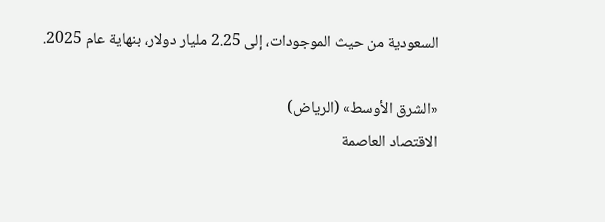السعودية من حيث الموجودات، إلى 2.25 مليار دولار، بنهاية عام 2025.

«الشرق الأوسط» (الرياض)
الاقتصاد العاصمة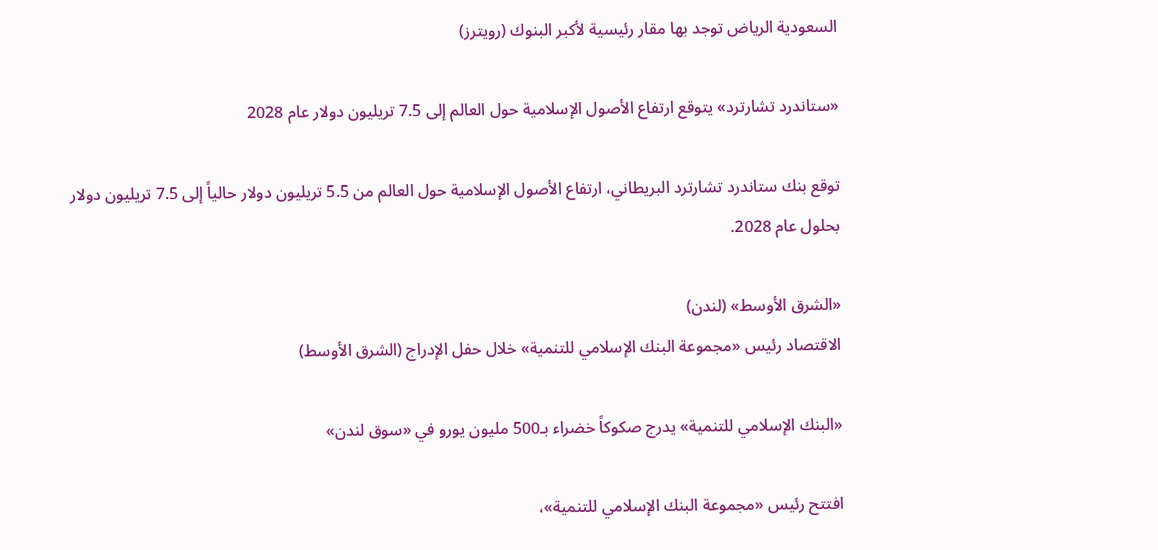السعودية الرياض توجد بها مقار رئيسية لأكبر البنوك (رويترز)

«ستاندرد تشارترد» يتوقع ارتفاع الأصول الإسلامية حول العالم إلى 7.5 تريليون دولار عام 2028

توقع بنك ستاندرد تشارترد البريطاني، ارتفاع الأصول الإسلامية حول العالم من 5.5 تريليون دولار حالياً إلى 7.5 تريليون دولار بحلول عام 2028.

«الشرق الأوسط» (لندن)
الاقتصاد رئيس «مجموعة البنك الإسلامي للتنمية» خلال حفل الإدراج (الشرق الأوسط)

«البنك الإسلامي للتنمية» يدرج صكوكاً خضراء بـ500 مليون يورو في «سوق لندن»

افتتح رئيس «مجموعة البنك الإسلامي للتنمية»،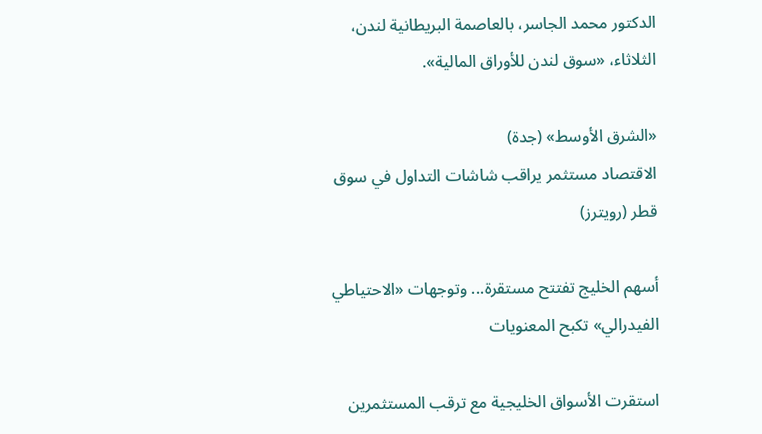الدكتور محمد الجاسر، بالعاصمة البريطانية لندن، الثلاثاء، «سوق لندن للأوراق المالية».

«الشرق الأوسط» (جدة)
الاقتصاد مستثمر يراقب شاشات التداول في سوق قطر (رويترز)

أسهم الخليج تفتتح مستقرة... وتوجهات «الاحتياطي الفيدرالي» تكبح المعنويات

استقرت الأسواق الخليجية مع ترقب المستثمرين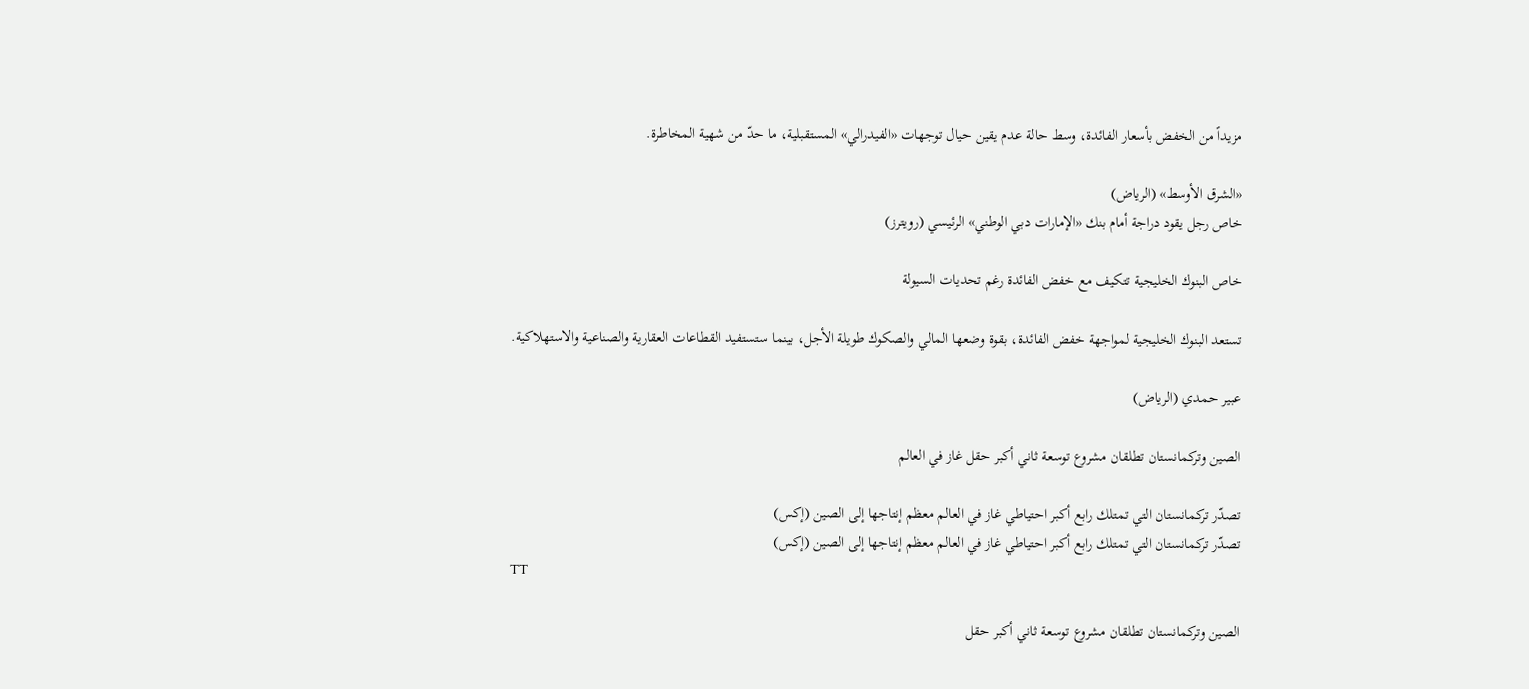مزيداً من الخفض بأسعار الفائدة، وسط حالة عدم يقين حيال توجهات «الفيدرالي» المستقبلية، ما حدّ من شهية المخاطرة.

«الشرق الأوسط» (الرياض)
خاص رجل يقود دراجة أمام بنك «الإمارات دبي الوطني» الرئيسي (رويترز)

خاص البنوك الخليجية تتكيف مع خفض الفائدة رغم تحديات السيولة

تستعد البنوك الخليجية لمواجهة خفض الفائدة، بقوة وضعها المالي والصكوك طويلة الأجل، بينما ستستفيد القطاعات العقارية والصناعية والاستهلاكية.

عبير حمدي (الرياض)

الصين وتركمانستان تطلقان مشروع توسعة ثاني أكبر حقل غاز في العالم

تصدّر تركمانستان التي تمتلك رابع أكبر احتياطي غاز في العالم معظم إنتاجها إلى الصين (إكس)
تصدّر تركمانستان التي تمتلك رابع أكبر احتياطي غاز في العالم معظم إنتاجها إلى الصين (إكس)
TT

الصين وتركمانستان تطلقان مشروع توسعة ثاني أكبر حقل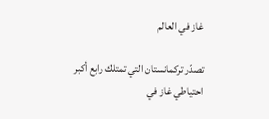غاز في العالم

تصدّر تركمانستان التي تمتلك رابع أكبر احتياطي غاز في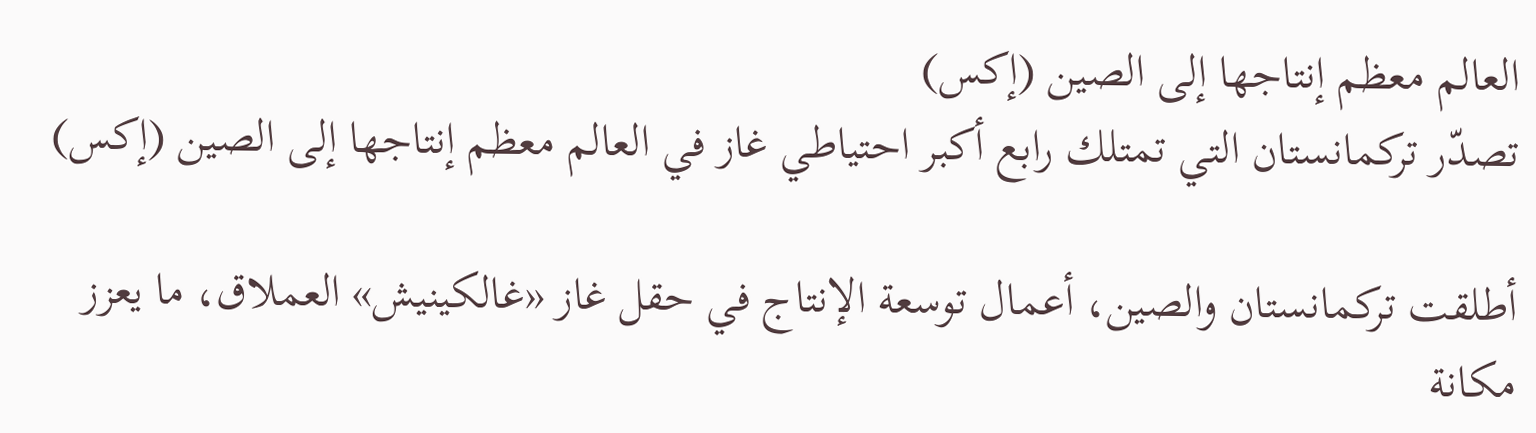العالم معظم إنتاجها إلى الصين (إكس)
تصدّر تركمانستان التي تمتلك رابع أكبر احتياطي غاز في العالم معظم إنتاجها إلى الصين (إكس)

أطلقت تركمانستان والصين، أعمال توسعة الإنتاج في حقل غاز «غالكينيش» العملاق، ما يعزز مكانة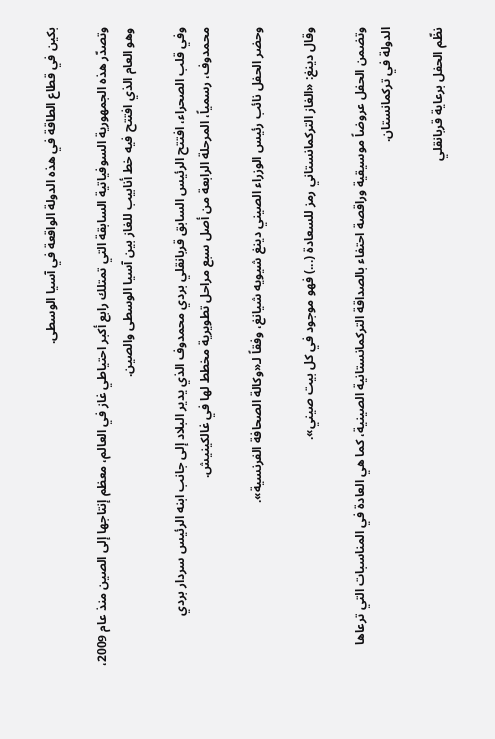بكين في قطاع الطاقة في هذه الدولة الواقعة في آسيا الوسطى.

وتصدّر هذه الجمهورية السوفياتية السابقة التي تمتلك رابع أكبر احتياطي غاز في العالم، معظم إنتاجها إلى الصين منذ عام 2009، وهو العام الذي افتتح فيه خط أنابيب للغاز بين آسيا الوسطى والصين.

وفي قلب الصحراء، افتتح الرئيس السابق قربانقلي بردي محمدوف الذي يدير البلاد إلى جانب ابنه الرئيس سردار بردي محمدوف، رسمياً، المرحلة الرابعة من أصل سبع مراحل تطويرية مخطط لها في غالكينيش.

وحضر الحفل نائب رئيس الوزراء الصيني دينغ شيويه شيانغ، وفقاً لـ«وكالة الصحافة الفرنسية».

وقال دينغ: «الغاز التركمانستاني رمز للسعادة (...) فهو موجود في كل بيت صيني».

وتضمن الحفل عروضاً موسيقية وراقصة احتفاء بالصداقة التركمانستانية الصينية، كما هي العادة في المناسبات التي ترعاها الدولة في تركمانستان.

نظّم الحفل برعاية قربانقلي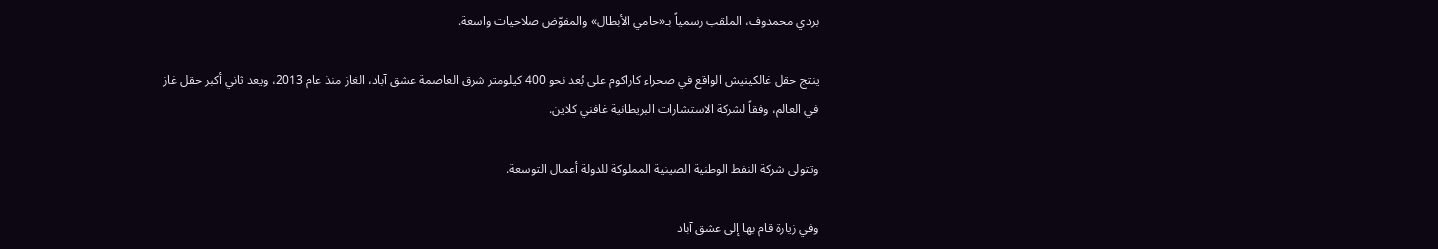بردي محمدوف، الملقب رسمياً بـ«حامي الأبطال» والمفوّض صلاحيات واسعة.

ينتج حقل غالكينيش الواقع في صحراء كاراكوم على بُعد نحو 400 كيلومتر شرق العاصمة عشق آباد، الغاز منذ عام 2013، ويعد ثاني أكبر حقل غاز في العالم، وفقاً لشركة الاستشارات البريطانية غافني كلاين.

وتتولى شركة النفط الوطنية الصينية المملوكة للدولة أعمال التوسعة.

وفي زيارة قام بها إلى عشق آباد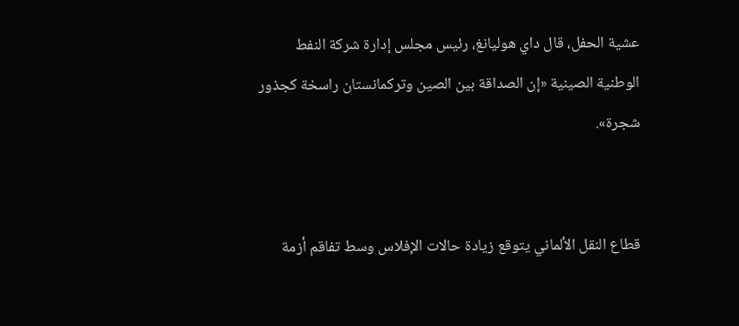عشية الحفل، قال داي هوليانغ، رئيس مجلس إدارة شركة النفط الوطنية الصينية «إن الصداقة بين الصين وتركمانستان راسخة كجذور شجرة».


قطاع النقل الألماني يتوقع زيادة حالات الإفلاس وسط تفاقم أزمة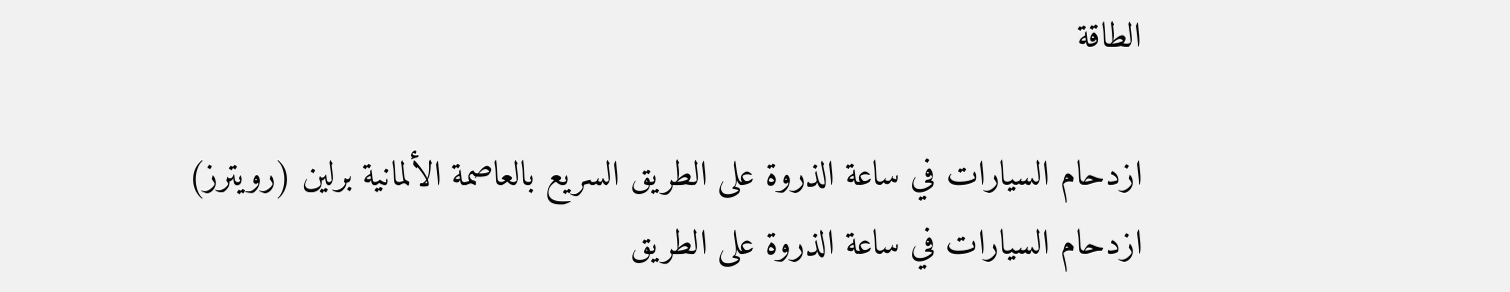الطاقة

ازدحام السيارات في ساعة الذروة على الطريق السريع بالعاصمة الألمانية برلين (رويترز)
ازدحام السيارات في ساعة الذروة على الطريق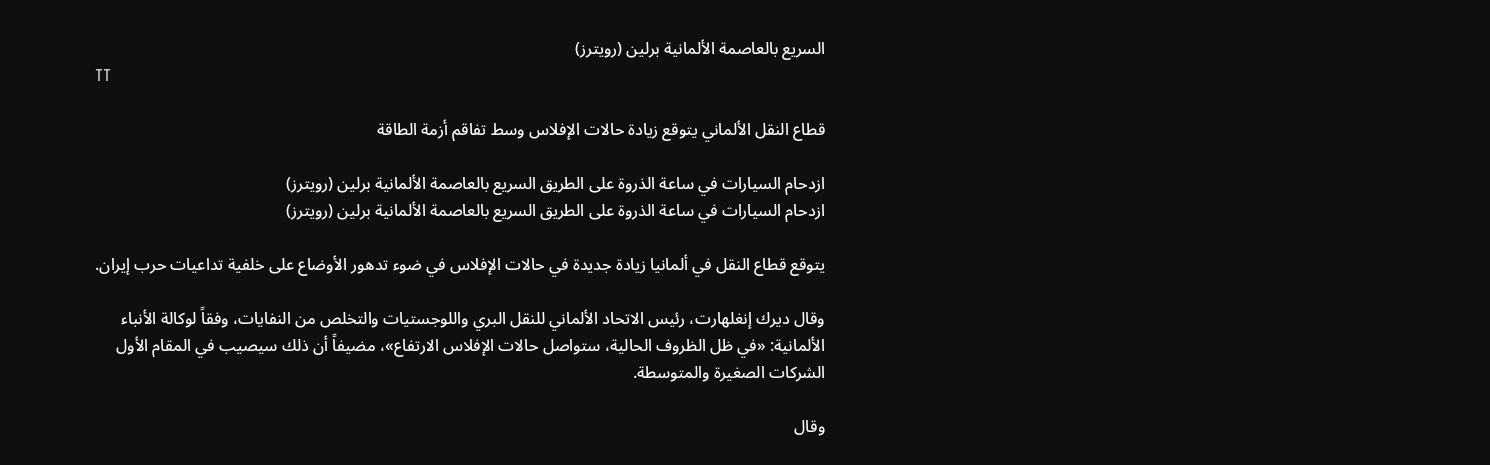السريع بالعاصمة الألمانية برلين (رويترز)
TT

قطاع النقل الألماني يتوقع زيادة حالات الإفلاس وسط تفاقم أزمة الطاقة

ازدحام السيارات في ساعة الذروة على الطريق السريع بالعاصمة الألمانية برلين (رويترز)
ازدحام السيارات في ساعة الذروة على الطريق السريع بالعاصمة الألمانية برلين (رويترز)

يتوقع قطاع النقل في ألمانيا زيادة جديدة في حالات الإفلاس في ضوء تدهور الأوضاع على خلفية تداعيات حرب إيران.

وقال ديرك إنغلهارت، رئيس الاتحاد الألماني للنقل البري واللوجستيات والتخلص من النفايات، وفقاً لوكالة الأنباء الألمانية: «في ظل الظروف الحالية، ستواصل حالات الإفلاس الارتفاع»، مضيفاً أن ذلك سيصيب في المقام الأول الشركات الصغيرة والمتوسطة.

وقال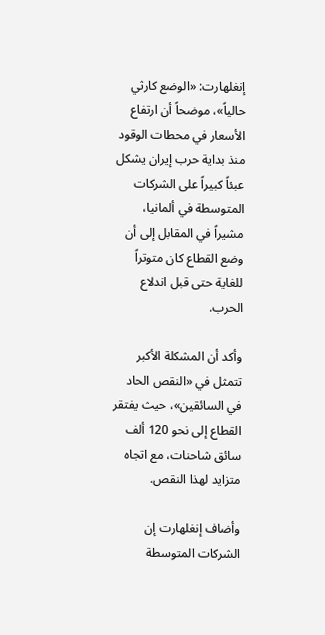إنغلهارت: «الوضع كارثي حالياً»، موضحاً أن ارتفاع الأسعار في محطات الوقود منذ بداية حرب إيران يشكل عبئاً كبيراً على الشركات المتوسطة في ألمانيا، مشيراً في المقابل إلى أن وضع القطاع كان متوتراً للغاية حتى قبل اندلاع الحرب.

وأكد أن المشكلة الأكبر تتمثل في «النقص الحاد في السائقين»، حيث يفتقر القطاع إلى نحو 120 ألف سائق شاحنات، مع اتجاه متزايد لهذا النقص.

وأضاف إنغلهارت إن الشركات المتوسطة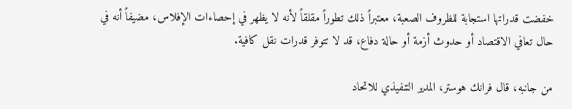خفضت قدراتها استجابة للظروف الصعبة، معتبراً ذلك تطوراً مقلقاً لأنه لا يظهر في إحصاءات الإفلاس، مضيفاً أنه في حال تعافي الاقتصاد أو حدوث أزمة أو حالة دفاع، قد لا تتوفر قدرات نقل كافية.

من جانبه، قال فرانك هوستر، المدير التنفيذي للاتحاد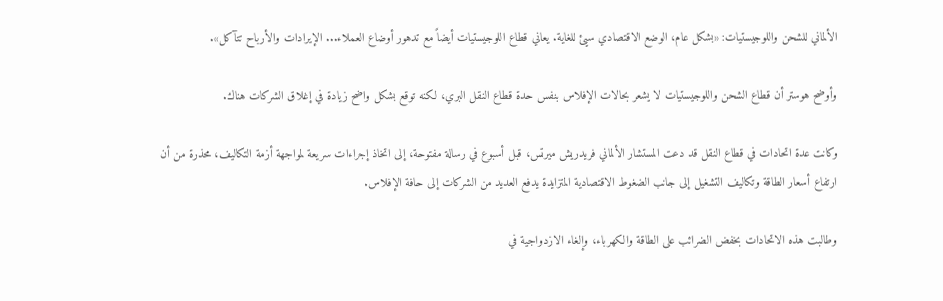الألماني للشحن واللوجيستيات: «بشكل عام، الوضع الاقتصادي سيئ للغاية. يعاني قطاع اللوجيستيات أيضاً مع تدهور أوضاع العملاء... الإيرادات والأرباح تتآكل».

وأوضح هوستر أن قطاع الشحن واللوجيستيات لا يشعر بحالات الإفلاس بنفس حدة قطاع النقل البري، لكنه توقع بشكل واضح زيادة في إغلاق الشركات هناك.

وكانت عدة اتحادات في قطاع النقل قد دعت المستشار الألماني فريدريش ميرتس، قبل أسبوع في رسالة مفتوحة، إلى اتخاذ إجراءات سريعة لمواجهة أزمة التكاليف، محذرة من أن ارتفاع أسعار الطاقة وتكاليف التشغيل إلى جانب الضغوط الاقتصادية المتزايدة يدفع العديد من الشركات إلى حافة الإفلاس.

وطالبت هذه الاتحادات بخفض الضرائب على الطاقة والكهرباء، وإلغاء الازدواجية في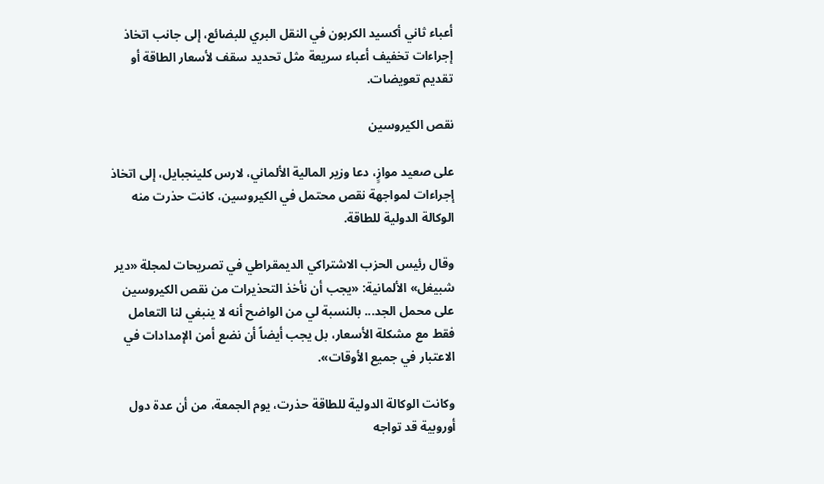أعباء ثاني أكسيد الكربون في النقل البري للبضائع، إلى جانب اتخاذ إجراءات تخفيف أعباء سريعة مثل تحديد سقف لأسعار الطاقة أو تقديم تعويضات.

نقص الكيروسين

على صعيد موازٍ، دعا وزير المالية الألماني، لارس كلينجبايل، إلى اتخاذ إجراءات لمواجهة نقص محتمل في الكيروسين، كانت حذرت منه الوكالة الدولية للطاقة.

وقال رئيس الحزب الاشتراكي الديمقراطي في تصريحات لمجلة «دير شبيغل» الألمانية: «يجب أن نأخذ التحذيرات من نقص الكيروسين على محمل الجد... بالنسبة لي من الواضح أنه لا ينبغي لنا التعامل فقط مع مشكلة الأسعار، بل يجب أيضاً أن نضع أمن الإمدادات في الاعتبار في جميع الأوقات».

وكانت الوكالة الدولية للطاقة حذرت، يوم الجمعة، من أن عدة دول أوروبية قد تواجه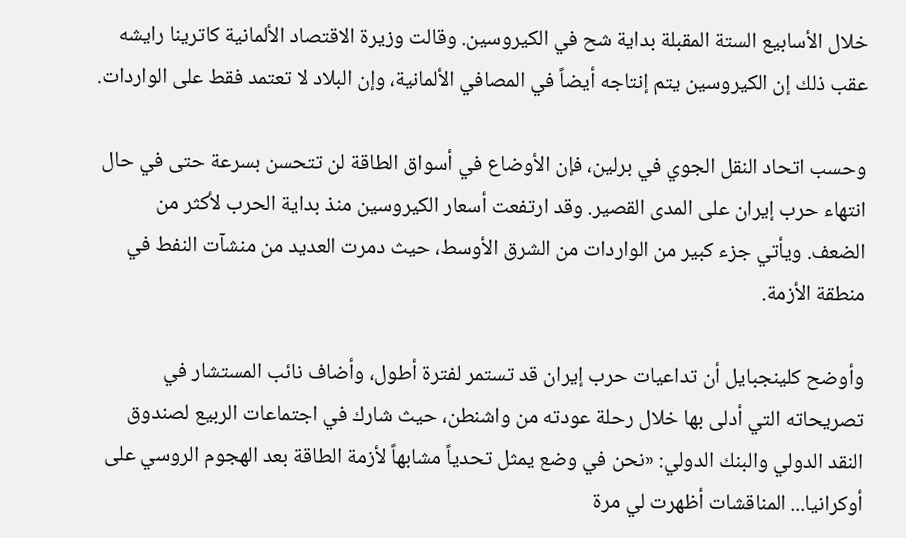خلال الأسابيع الستة المقبلة بداية شح في الكيروسين. وقالت وزيرة الاقتصاد الألمانية كاترينا رايشه عقب ذلك إن الكيروسين يتم إنتاجه أيضاً في المصافي الألمانية، وإن البلاد لا تعتمد فقط على الواردات.

وحسب اتحاد النقل الجوي في برلين، فإن الأوضاع في أسواق الطاقة لن تتحسن بسرعة حتى في حال انتهاء حرب إيران على المدى القصير. وقد ارتفعت أسعار الكيروسين منذ بداية الحرب لأكثر من الضعف. ويأتي جزء كبير من الواردات من الشرق الأوسط، حيث دمرت العديد من منشآت النفط في منطقة الأزمة.

وأوضح كلينجبايل أن تداعيات حرب إيران قد تستمر لفترة أطول، وأضاف نائب المستشار في تصريحاته التي أدلى بها خلال رحلة عودته من واشنطن، حيث شارك في اجتماعات الربيع لصندوق النقد الدولي والبنك الدولي: «نحن في وضع يمثل تحدياً مشابهاً لأزمة الطاقة بعد الهجوم الروسي على أوكرانيا... المناقشات أظهرت لي مرة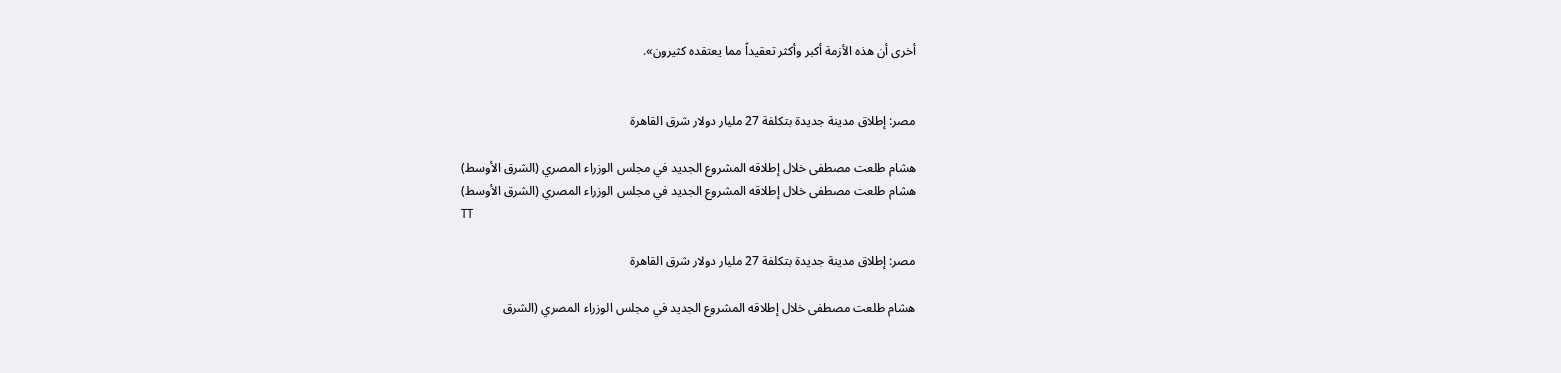أخرى أن هذه الأزمة أكبر وأكثر تعقيداً مما يعتقده كثيرون».


مصر: إطلاق مدينة جديدة بتكلفة 27 مليار دولار شرق القاهرة

هشام طلعت مصطفى خلال إطلاقه المشروع الجديد في مجلس الوزراء المصري (الشرق الأوسط)
هشام طلعت مصطفى خلال إطلاقه المشروع الجديد في مجلس الوزراء المصري (الشرق الأوسط)
TT

مصر: إطلاق مدينة جديدة بتكلفة 27 مليار دولار شرق القاهرة

هشام طلعت مصطفى خلال إطلاقه المشروع الجديد في مجلس الوزراء المصري (الشرق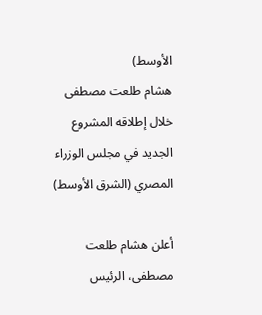الأوسط)
هشام طلعت مصطفى خلال إطلاقه المشروع الجديد في مجلس الوزراء المصري (الشرق الأوسط)

أعلن هشام طلعت مصطفى، الرئيس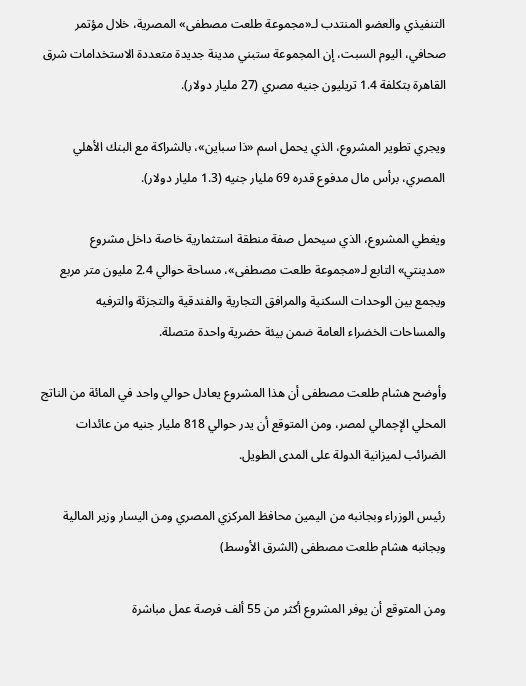التنفيذي والعضو المنتدب لـ«مجموعة طلعت مصطفى» المصرية، خلال مؤتمر صحافي، اليوم السبت، إن المجموعة ستبني مدينة جديدة متعددة الاستخدامات شرق القاهرة بتكلفة 1.4 تريليون جنيه مصري (27 مليار دولار).

ويجري تطوير المشروع، الذي يحمل اسم «ذا سباين»، بالشراكة مع البنك الأهلي المصري، برأس مال مدفوع قدره 69 مليار جنيه (1.3 مليار دولار).

ويغطي المشروع، الذي سيحمل صفة منطقة استثمارية خاصة داخل مشروع «مدينتي» التابع لـ«مجموعة طلعت مصطفى»، مساحة حوالي 2.4 مليون متر مربع ويجمع بين الوحدات السكنية والمرافق التجارية والفندقية والتجزئة والترفيه والمساحات الخضراء العامة ضمن بيئة حضرية واحدة متصلة.

وأوضح هشام طلعت مصطفى أن هذا المشروع يعادل حوالي واحد في المائة من الناتج المحلي الإجمالي لمصر، ومن المتوقع أن يدر حوالي 818 مليار جنيه من عائدات الضرائب لميزانية الدولة على المدى الطويل.

رئيس الوزراء وبجانبه من اليمين محافظ المركزي المصري ومن اليسار وزير المالية وبجانبه هشام طلعت مصطفى (الشرق الأوسط)

ومن المتوقع أن يوفر المشروع أكثر من 55 ألف فرصة عمل مباشرة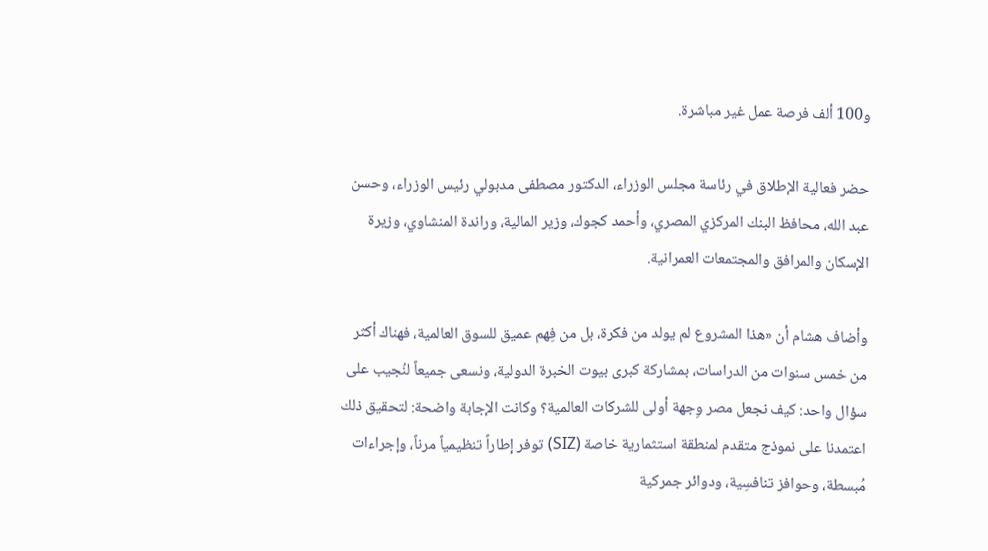و100 ألف فرصة عمل غير مباشرة.

حضر فعالية الإطلاق في رئاسة مجلس الوزراء، الدكتور مصطفى مدبولي رئيس الوزراء، وحسن عبد الله، محافظ البنك المركزي المصري، وأحمد كجوك، وزير المالية، وراندة المنشاوي، وزيرة الإسكان والمرافق والمجتمعات العمرانية.

وأضاف هشام أن «هذا المشروع لم يولد من فكرة، بل من فِهم عميق للسوق العالمية، فهناك أكثر من خمس سنوات من الدراسات، بمشاركة كبرى بيوت الخبرة الدولية، ونسعى جميعاً لنُجيب على سؤال واحد: كيف نجعل مصر وِجهة أولى للشركات العالمية؟ وكانت الإجابة واضحة: لتحقيق ذلك اعتمدنا على نموذج متقدم لمنطقة استثمارية خاصة (SIZ) توفر إطاراً تنظيمياً مرناً، وإجراءات مُبسطة، وحوافز تنافسِية، ودوائر جمركية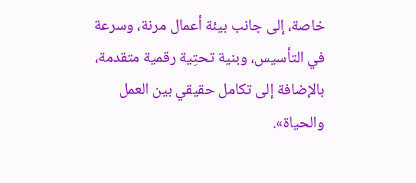خاصة، إلى جانب بيئة أعمال مرنة، وسرعة في التأسيس، وبنية تحتِية رقمية متقدمة، بالإضافة إلى تكامل حقيقي بين العمل والحياة».